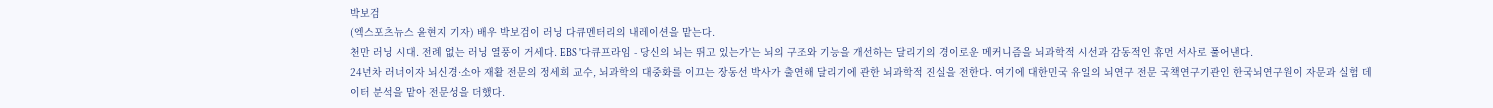박보검
(엑스포츠뉴스 윤현지 기자) 배우 박보검이 러닝 다큐멘터리의 내레이션을 맡는다.
천만 러닝 시대. 전례 없는 러닝 열풍이 거세다. EBS '다큐프라임 - 당신의 뇌는 뛰고 있는가'는 뇌의 구조와 기능을 개선하는 달리기의 경이로운 메커니즘을 뇌과학적 시선과 감동적인 휴먼 서사로 풀어낸다.
24년차 러너이자 뇌신경·소아 재활 전문의 정세희 교수, 뇌과학의 대중화를 이끄는 장동선 박사가 출연해 달리기에 관한 뇌과학적 진실을 전한다. 여기에 대한민국 유일의 뇌연구 전문 국책연구기관인 한국뇌연구원이 자문과 실험 데이터 분석을 맡아 전문성을 더했다.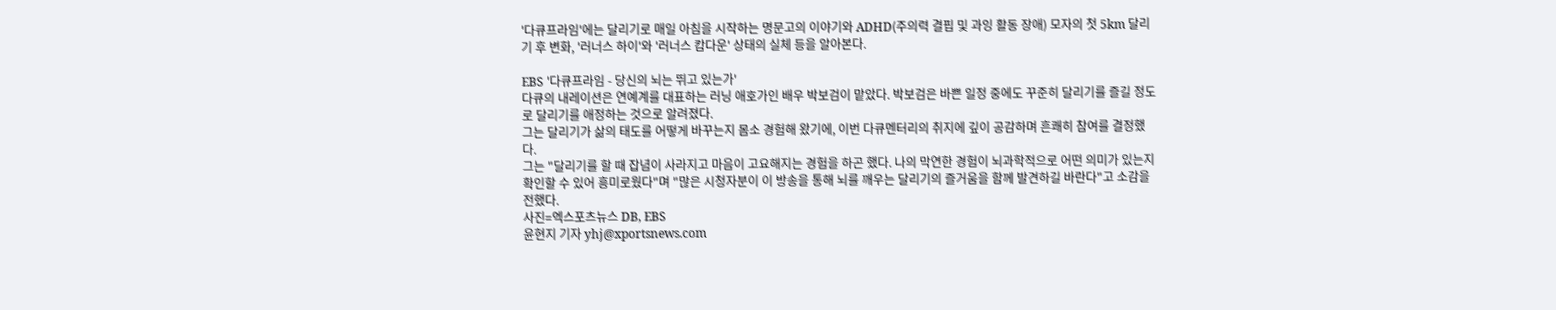'다큐프라임'에는 달리기로 매일 아침을 시작하는 명문고의 이야기와 ADHD(주의력 결핍 및 과잉 활동 장애) 모자의 첫 5km 달리기 후 변화, '러너스 하이'와 '러너스 캄다운' 상태의 실체 등을 알아본다.

EBS '다큐프라임 - 당신의 뇌는 뛰고 있는가'
다큐의 내레이션은 연예계를 대표하는 러닝 애호가인 배우 박보검이 맡았다. 박보검은 바쁜 일정 중에도 꾸준히 달리기를 즐길 정도로 달리기를 애정하는 것으로 알려졌다.
그는 달리기가 삶의 태도를 어떻게 바꾸는지 몸소 경험해 왔기에, 이번 다큐멘터리의 취지에 깊이 공감하며 흔쾌히 참여를 결정했다.
그는 "달리기를 할 때 잡념이 사라지고 마음이 고요해지는 경험을 하곤 했다. 나의 막연한 경험이 뇌과학적으로 어떤 의미가 있는지 확인할 수 있어 흥미로웠다"며 "많은 시청자분이 이 방송을 통해 뇌를 깨우는 달리기의 즐거움을 함께 발견하길 바란다"고 소감을 전했다.
사진=엑스포츠뉴스 DB, EBS
윤현지 기자 yhj@xportsnews.com